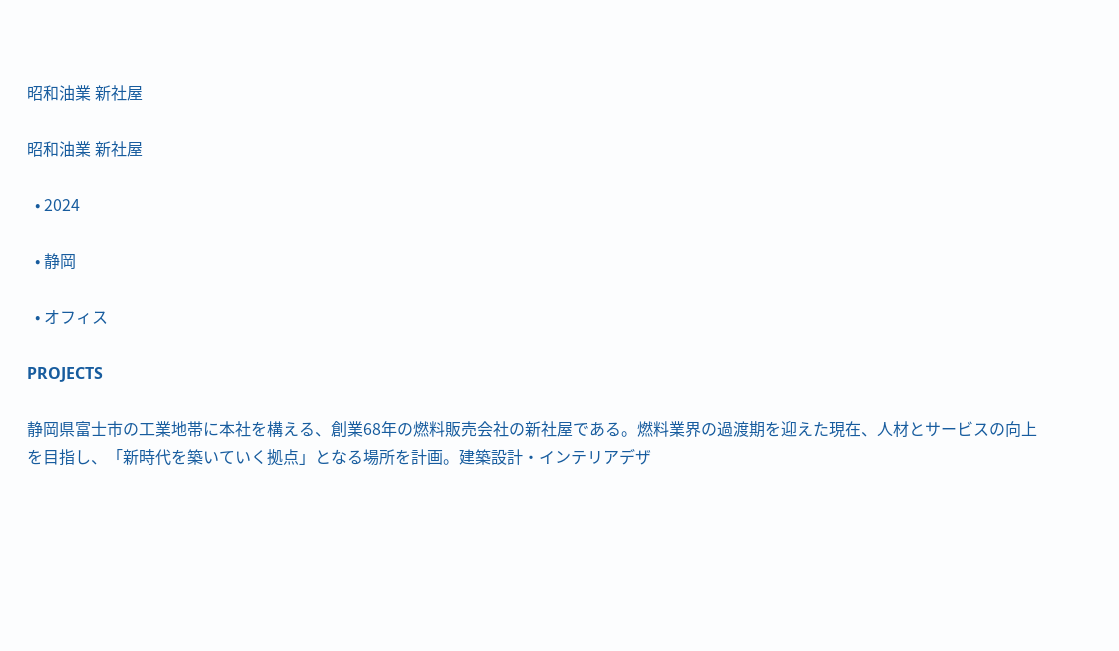昭和油業 新社屋

昭和油業 新社屋

  • 2024

  • 静岡

  • オフィス

PROJECTS

静岡県富士市の工業地帯に本社を構える、創業68年の燃料販売会社の新社屋である。燃料業界の過渡期を迎えた現在、人材とサービスの向上を目指し、「新時代を築いていく拠点」となる場所を計画。建築設計・インテリアデザ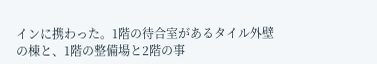インに携わった。1階の待合室があるタイル外壁の棟と、1階の整備場と2階の事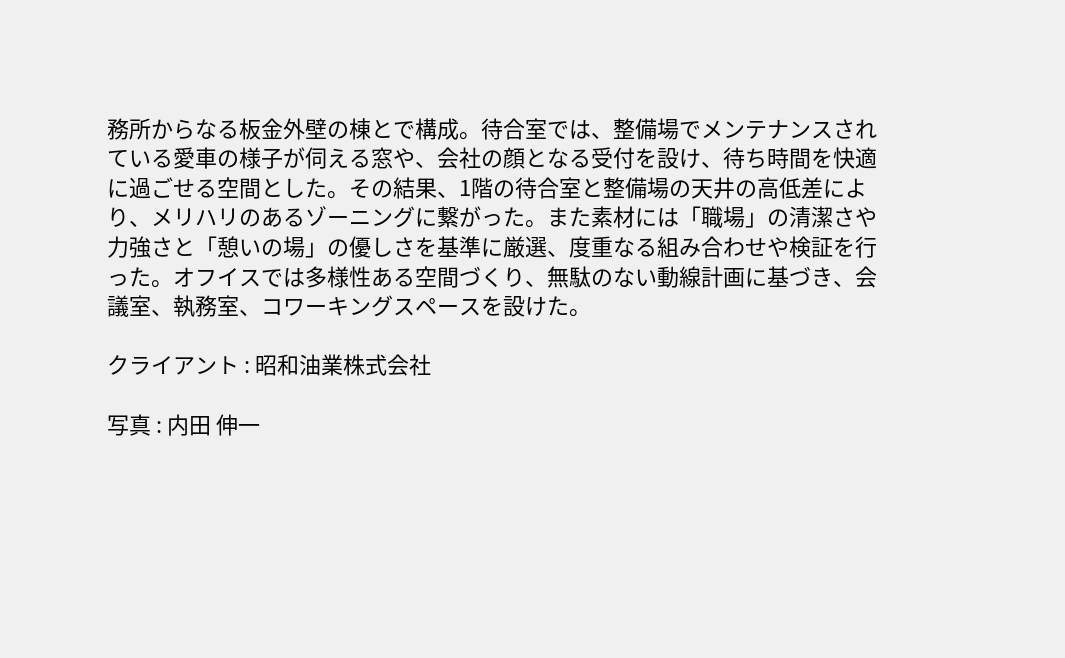務所からなる板金外壁の棟とで構成。待合室では、整備場でメンテナンスされている愛車の様子が伺える窓や、会社の顔となる受付を設け、待ち時間を快適に過ごせる空間とした。その結果、1階の待合室と整備場の天井の高低差により、メリハリのあるゾーニングに繋がった。また素材には「職場」の清潔さや力強さと「憩いの場」の優しさを基準に厳選、度重なる組み合わせや検証を行った。オフイスでは多様性ある空間づくり、無駄のない動線計画に基づき、会議室、執務室、コワーキングスペースを設けた。

クライアント : 昭和油業株式会社

写真 : 内田 伸一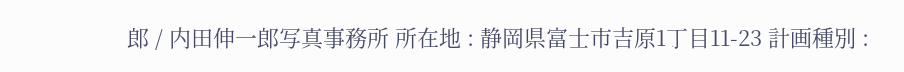郎 / 内田伸一郎写真事務所 所在地 : 静岡県富士市吉原1丁目11-23 計画種別 :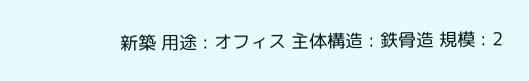新築 用途 : オフィス 主体構造 : 鉄骨造 規模 : 2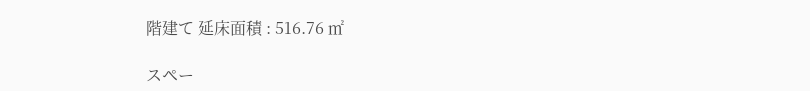階建て 延床面積 : 516.76 ㎡

スペー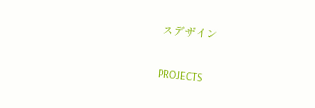スデザイン

PROJECTS